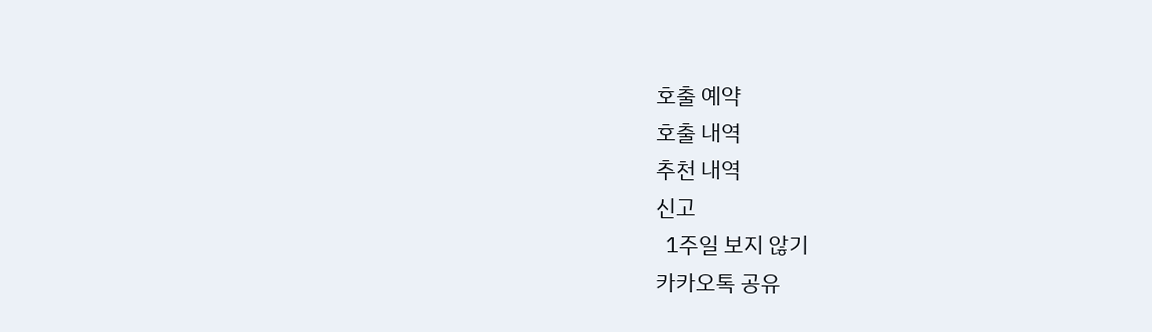호출 예약
호출 내역
추천 내역
신고
  1주일 보지 않기
카카오톡 공유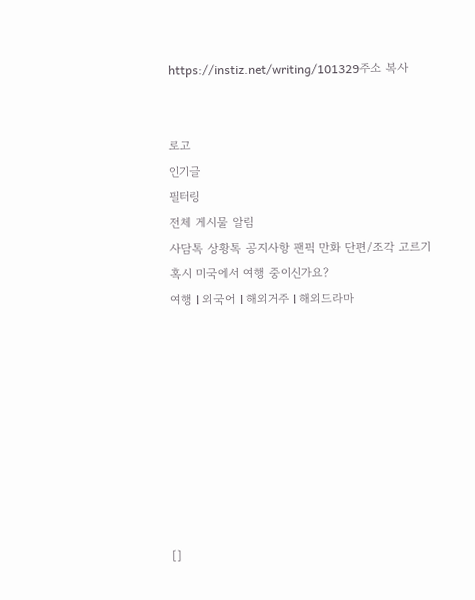https://instiz.net/writing/101329주소 복사


로고
인기글
필터링
전체 게시물 알림
사담톡 상황톡 공지사항 팬픽 만화 단편/조각 고르기
혹시 미국에서 여행 중이신가요?
여행 l 외국어 l 해외거주 l 해외드라마









[]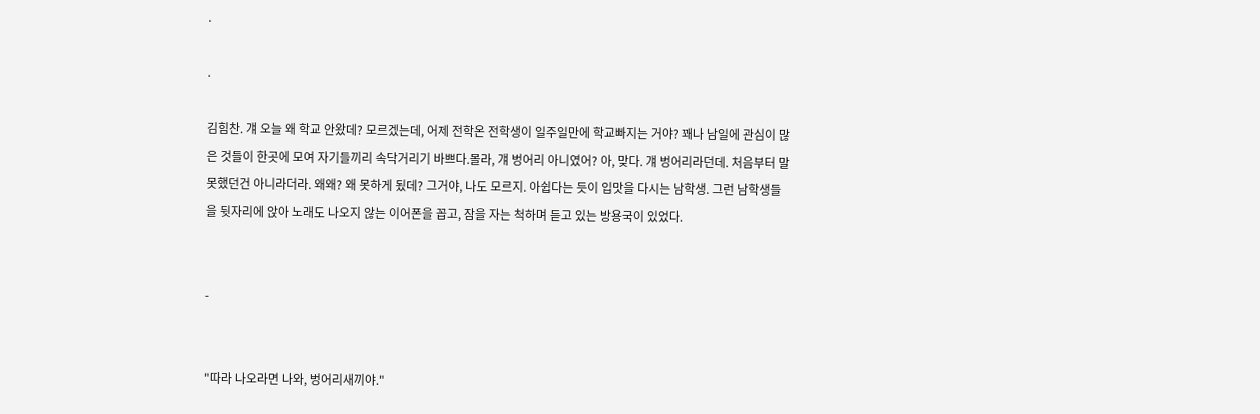.

.

김힘찬. 걔 오늘 왜 학교 안왔데? 모르겠는데, 어제 전학온 전학생이 일주일만에 학교빠지는 거야? 꽤나 남일에 관심이 많은 것들이 한곳에 모여 자기들끼리 속닥거리기 바쁘다.몰라, 걔 벙어리 아니였어? 아, 맞다. 걔 벙어리라던데. 처음부터 말못했던건 아니라더라. 왜왜? 왜 못하게 됬데? 그거야, 나도 모르지. 아쉽다는 듯이 입맛을 다시는 남학생. 그런 남학생들을 뒷자리에 앉아 노래도 나오지 않는 이어폰을 꼽고, 잠을 자는 척하며 듣고 있는 방용국이 있었다.


-


"따라 나오라면 나와, 벙어리새끼야."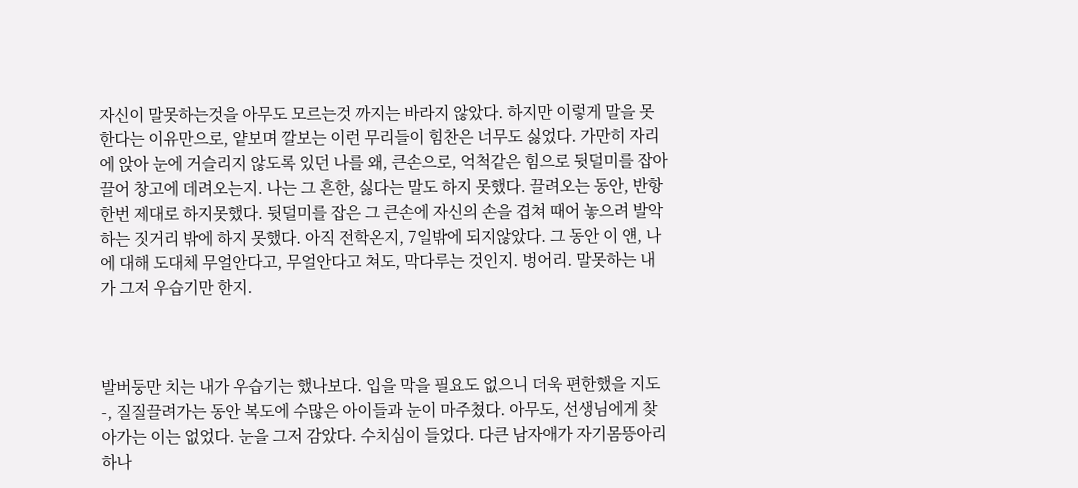자신이 말못하는것을 아무도 모르는것 까지는 바라지 않았다. 하지만 이렇게 말을 못한다는 이유만으로, 얕보며 깔보는 이런 무리들이 힘찬은 너무도 싫었다. 가만히 자리에 앉아 눈에 거슬리지 않도록 있던 나를 왜, 큰손으로, 억척같은 힘으로 뒷덜미를 잡아 끌어 창고에 데려오는지. 나는 그 흔한, 싫다는 말도 하지 못했다. 끌려오는 동안, 반항한번 제대로 하지못했다. 뒷덜미를 잡은 그 큰손에 자신의 손을 겹쳐 때어 놓으려 발악하는 짓거리 밖에 하지 못했다. 아직 전학온지, 7일밖에 되지않았다. 그 동안 이 얜, 나에 대해 도대체 무얼안다고, 무얼안다고 쳐도, 막다루는 것인지. 벙어리. 말못하는 내가 그저 우습기만 한지.



발버둥만 치는 내가 우습기는 했나보다. 입을 막을 필요도 없으니 더욱 편한했을 지도-, 질질끌려가는 동안 복도에 수많은 아이들과 눈이 마주쳤다. 아무도, 선생님에게 찾아가는 이는 없었다. 눈을 그저 감았다. 수치심이 들었다. 다큰 남자애가 자기몸뜽아리 하나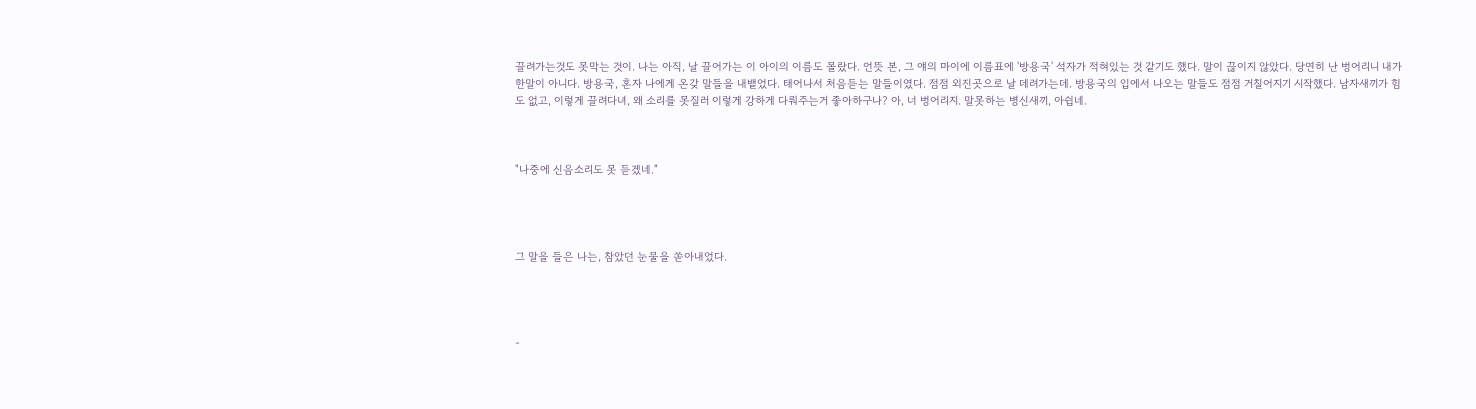끌려가는것도 못막는 것이. 나는 아직, 날 끌어가는 이 아이의 이름도 몰랐다. 언뜻 본, 그 얘의 마이에 이름표에 '방용국' 석자가 적혀있는 것 같기도 했다. 말이 끊이지 않았다. 당연히 난 벙어리니 내가 한말이 아니다. 방용국, 혼자 나에게 온갖 말들을 내뱉었다. 태어나서 처음듣는 말들이였다. 점점 외진곳으로 날 데려가는데. 방용국의 입에서 나오는 말들도 점점 거칠어지기 시작했다. 남자새끼가 힘도 없고, 이렇게 끌려다녀, 왜 소리를 못질러 이렇게 강하게 다뤄주는거 좋아하구나? 아, 너 벙어리지. 말못하는 병신새끼, 아쉽네.



"나중에 신음소리도 못 듣겠네."




그 말을 들은 나는, 참았던 눈물을 쏟아내었다.




-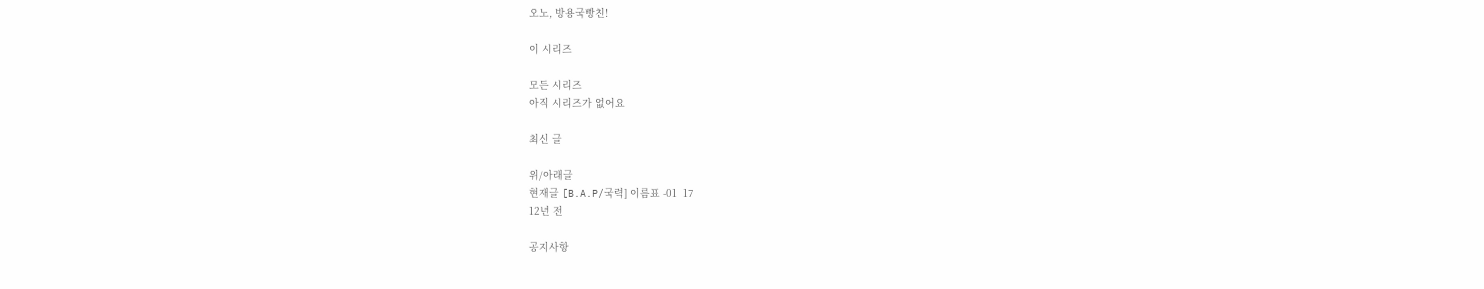오노, 방용국빵친!

이 시리즈

모든 시리즈
아직 시리즈가 없어요

최신 글

위/아래글
현재글 [B.A.P/국력] 이름표 -01  17
12년 전

공지사항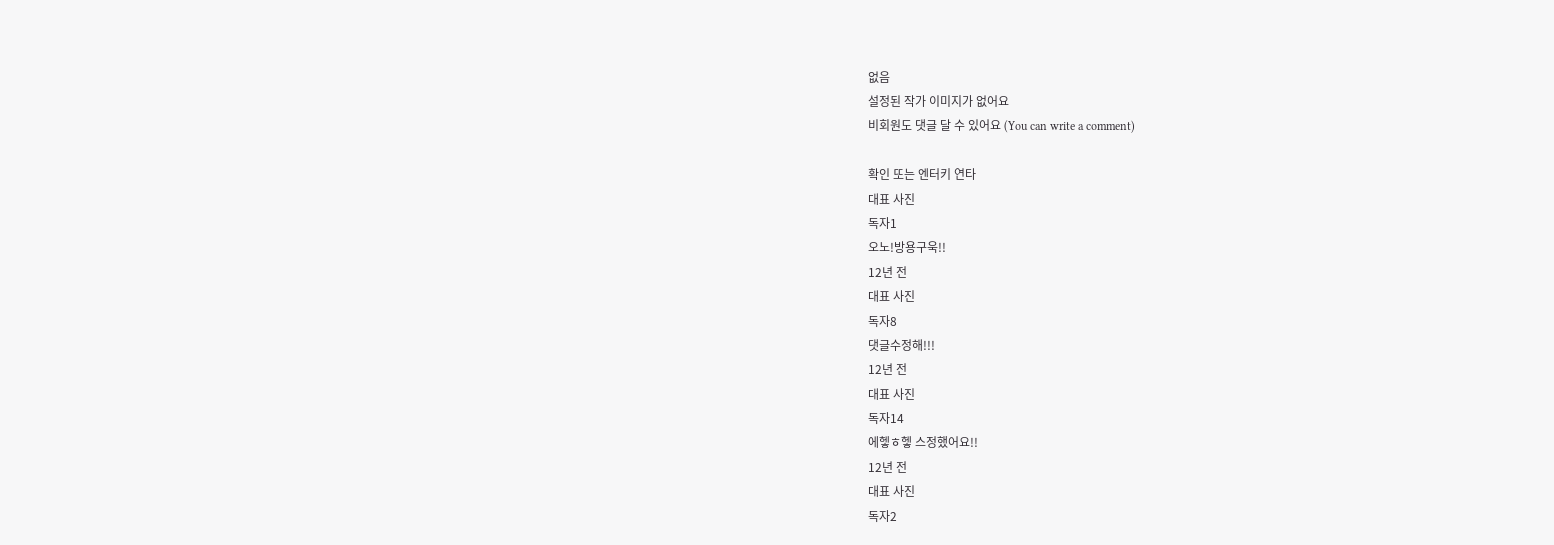없음
설정된 작가 이미지가 없어요
비회원도 댓글 달 수 있어요 (You can write a comment)

확인 또는 엔터키 연타
대표 사진
독자1
오노!방용구욱!!
12년 전
대표 사진
독자8
댓글수정해!!!
12년 전
대표 사진
독자14
에헿ㅎ헿 스정했어요!!
12년 전
대표 사진
독자2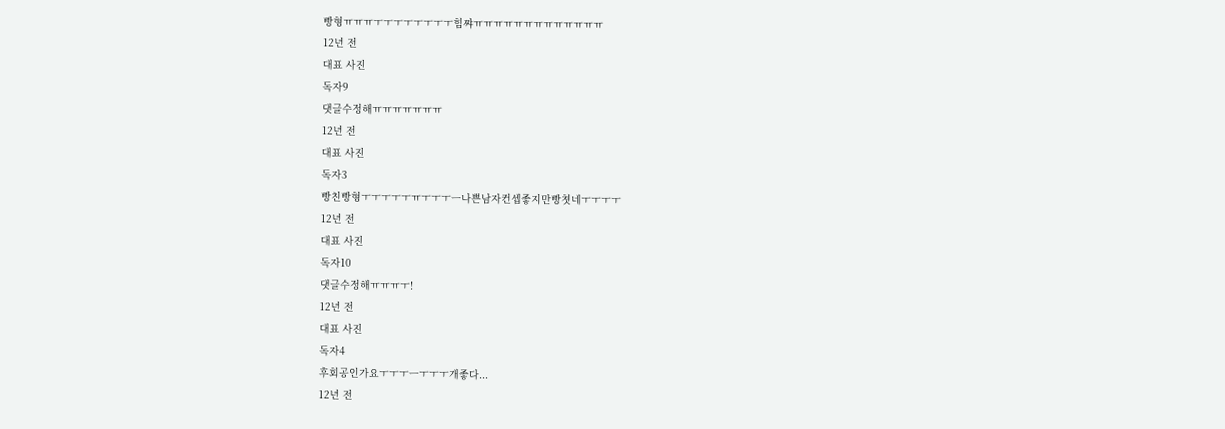빵형ㅠㅠㅠㅜㅜㅜㅜㅜㅜㅜㅜ힘쨔ㅠㅠㅠㅠㅠㅠㅠㅠㅠㅠㅠㅠㅠ
12년 전
대표 사진
독자9
댓글수정해ㅠㅠㅠㅠㅠㅠㅠ
12년 전
대표 사진
독자3
빵친빵형ㅜㅜㅜㅜㅜㅠㅜㅜㅜㅡ나쁜남자컨셉좋지만빵쳣네ㅜㅜㅜㅜ
12년 전
대표 사진
독자10
댓글수정해ㅠㅠㅠㅜ!
12년 전
대표 사진
독자4
후회공인가요ㅜㅜㅜㅡㅜㅜㅜ개좋다...
12년 전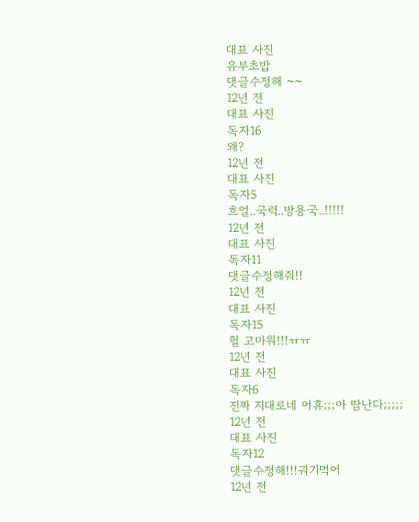대표 사진
유부초밥
댓글수정해 ~~
12년 전
대표 사진
독자16
왜?
12년 전
대표 사진
독자5
흐얼..국력..방용국..!!!!!
12년 전
대표 사진
독자11
댓글수정해줘!!
12년 전
대표 사진
독자15
헐 고마워!!!ㅠㅠ
12년 전
대표 사진
독자6
진짜 지대로네 어휴;;;아 땀난다;;;;;
12년 전
대표 사진
독자12
댓글수정해!!!궈기먹어
12년 전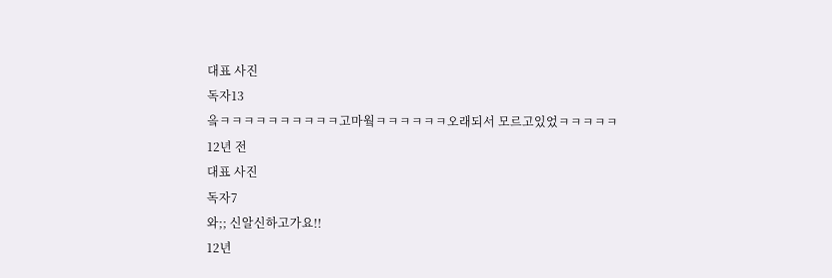대표 사진
독자13
옼ㅋㅋㅋㅋㅋㅋㅋㅋㅋㅋ고마웤ㅋㅋㅋㅋㅋㅋ오래되서 모르고있었ㅋㅋㅋㅋㅋ
12년 전
대표 사진
독자7
와;; 신알신하고가요!!
12년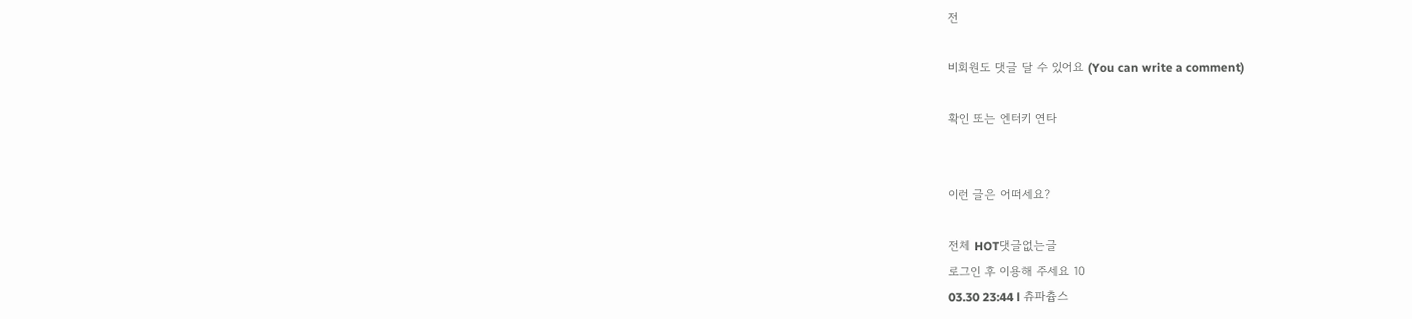전

비회원도 댓글 달 수 있어요 (You can write a comment)

확인 또는 엔터키 연타


이런 글은 어떠세요?

전체 HOT댓글없는글
로그인 후 이용해 주세요 10
03.30 23:44 l 츄파츕스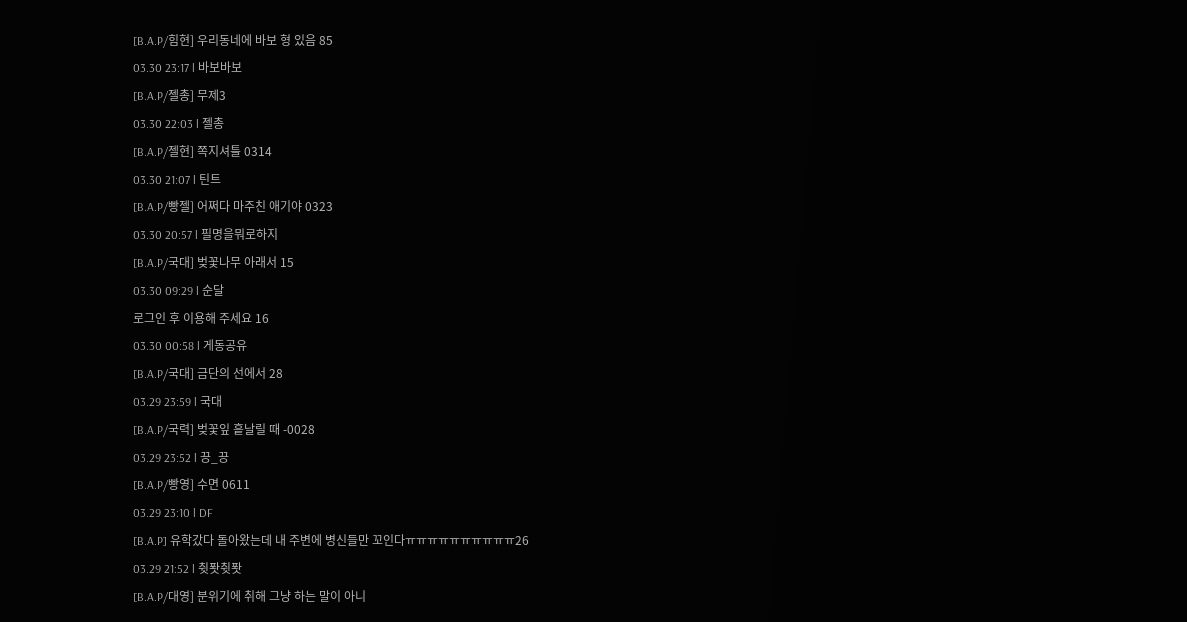[B.A.P/힘현] 우리동네에 바보 형 있음 85
03.30 23:17 l 바보바보
[B.A.P/젤총] 무제3
03.30 22:03 l 젤총
[B.A.P/젤현] 쪽지셔틀 0314
03.30 21:07 l 틴트
[B.A.P/빵젤] 어쩌다 마주친 애기야 0323
03.30 20:57 l 필명을뭐로하지
[B.A.P/국대] 벚꽃나무 아래서 15
03.30 09:29 l 순달
로그인 후 이용해 주세요 16
03.30 00:58 l 게동공유
[B.A.P/국대] 금단의 선에서 28
03.29 23:59 l 국대
[B.A.P/국력] 벚꽃잎 흩날릴 때 -0028
03.29 23:52 l 끙_끙
[B.A.P/빵영] 수면 0611
03.29 23:10 l DF
[B.A.P] 유학갔다 돌아왔는데 내 주변에 병신들만 꼬인다ㅠㅠㅠㅠㅠㅠㅠㅠㅠㅠ26
03.29 21:52 l 췻퐛췻퐛
[B.A.P/대영] 분위기에 취해 그냥 하는 말이 아니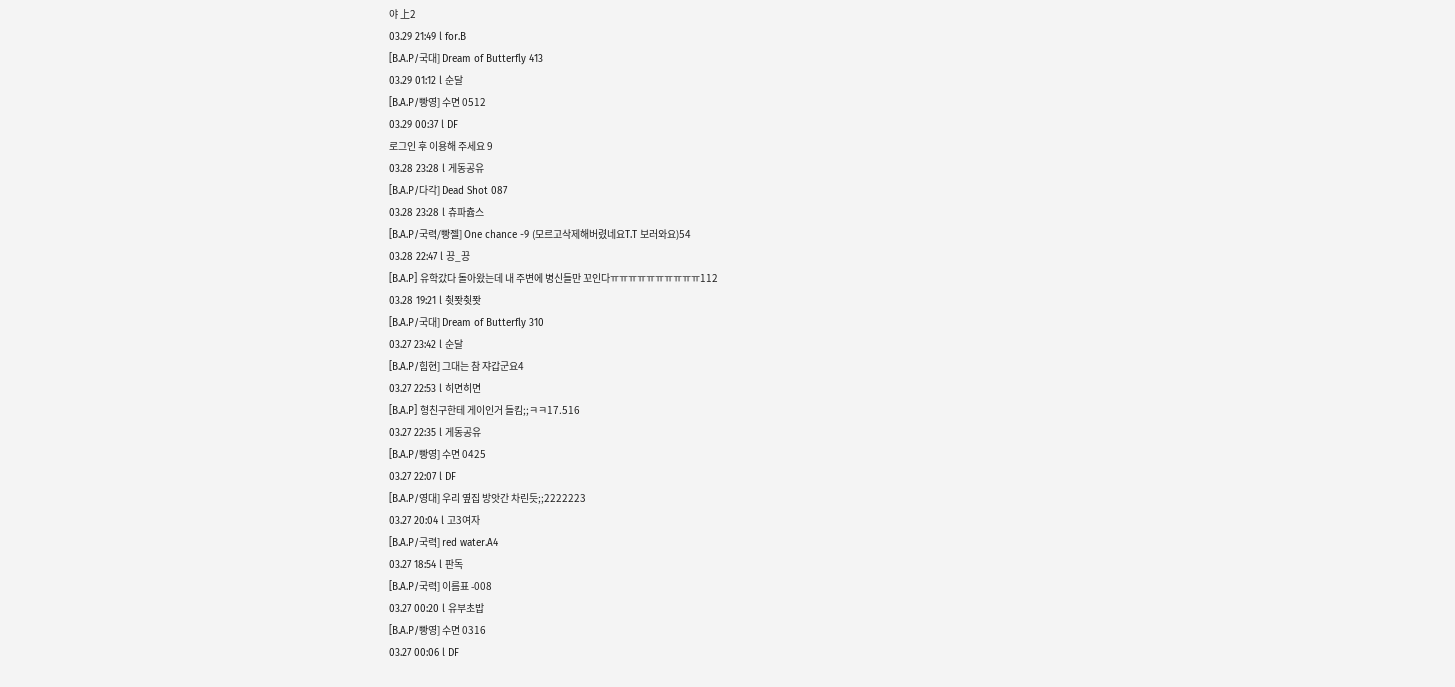야 上2
03.29 21:49 l for.B
[B.A.P/국대] Dream of Butterfly 413
03.29 01:12 l 순달
[B.A.P/빵영] 수면 0512
03.29 00:37 l DF
로그인 후 이용해 주세요 9
03.28 23:28 l 게동공유
[B.A.P/다각] Dead Shot 087
03.28 23:28 l 츄파츕스
[B.A.P/국력/빵젤] One chance -9 (모르고삭제해버렸네요T.T 보러와요)54
03.28 22:47 l 끙_끙
[B.A.P] 유학갔다 돌아왔는데 내 주변에 병신들만 꼬인다ㅠㅠㅠㅠㅠㅠㅠㅠㅠㅠ112
03.28 19:21 l 췻퐛췻퐛
[B.A.P/국대] Dream of Butterfly 310
03.27 23:42 l 순달
[B.A.P/힘현] 그대는 참 쟈갑군요4
03.27 22:53 l 히면히면
[B.A.P] 형친구한테 게이인거 들킴;;ㅋㅋ17.516
03.27 22:35 l 게동공유
[B.A.P/빵영] 수면 0425
03.27 22:07 l DF
[B.A.P/영대] 우리 옆집 방앗간 차린듯;;2222223
03.27 20:04 l 고3여자
[B.A.P/국력] red water.A4
03.27 18:54 l 판독
[B.A.P/국력] 이름표 -008
03.27 00:20 l 유부초밥
[B.A.P/빵영] 수면 0316
03.27 00:06 l DF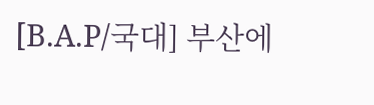[B.A.P/국대] 부산에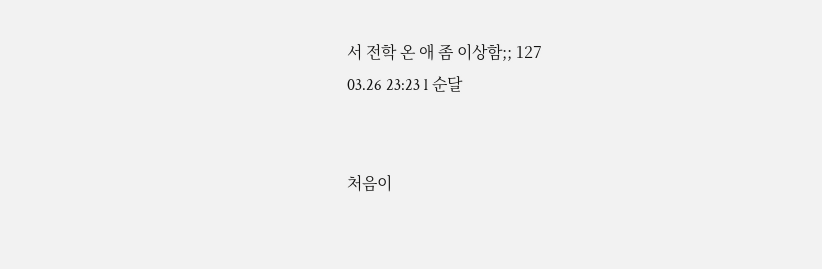서 전학 온 애 좀 이상함;; 127
03.26 23:23 l 순달


처음이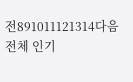전891011121314다음
전체 인기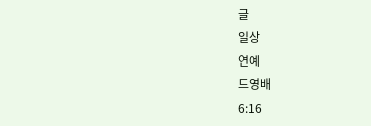글
일상
연예
드영배
6:16